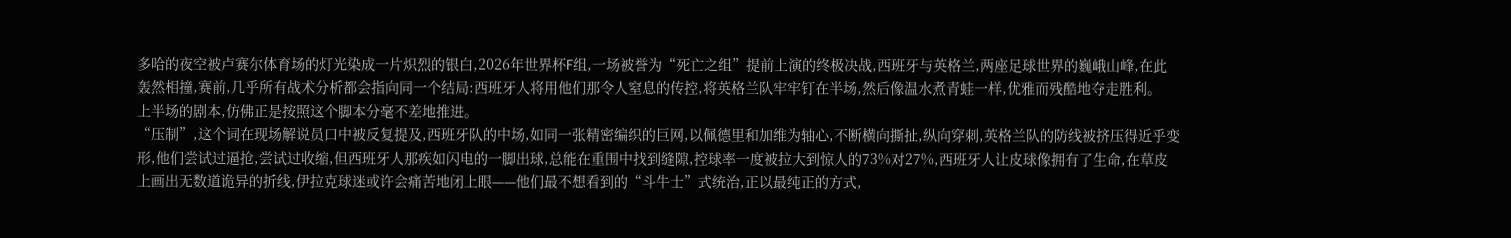多哈的夜空被卢赛尔体育场的灯光染成一片炽烈的银白,2026年世界杯F组,一场被誉为“死亡之组”提前上演的终极决战,西班牙与英格兰,两座足球世界的巍峨山峰,在此轰然相撞,赛前,几乎所有战术分析都会指向同一个结局:西班牙人将用他们那令人窒息的传控,将英格兰队牢牢钉在半场,然后像温水煮青蛙一样,优雅而残酷地夺走胜利。
上半场的剧本,仿佛正是按照这个脚本分毫不差地推进。
“压制”,这个词在现场解说员口中被反复提及,西班牙队的中场,如同一张精密编织的巨网,以佩德里和加维为轴心,不断横向撕扯,纵向穿刺,英格兰队的防线被挤压得近乎变形,他们尝试过逼抢,尝试过收缩,但西班牙人那疾如闪电的一脚出球,总能在重围中找到缝隙,控球率一度被拉大到惊人的73%对27%,西班牙人让皮球像拥有了生命,在草皮上画出无数道诡异的折线,伊拉克球迷或许会痛苦地闭上眼——他们最不想看到的“斗牛士”式统治,正以最纯正的方式,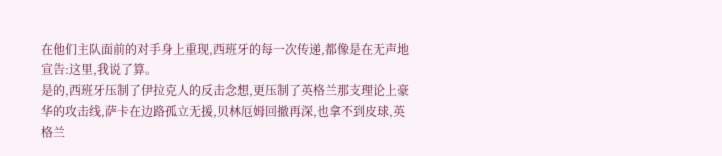在他们主队面前的对手身上重现,西班牙的每一次传递,都像是在无声地宣告:这里,我说了算。
是的,西班牙压制了伊拉克人的反击念想,更压制了英格兰那支理论上豪华的攻击线,萨卡在边路孤立无援,贝林厄姆回撤再深,也拿不到皮球,英格兰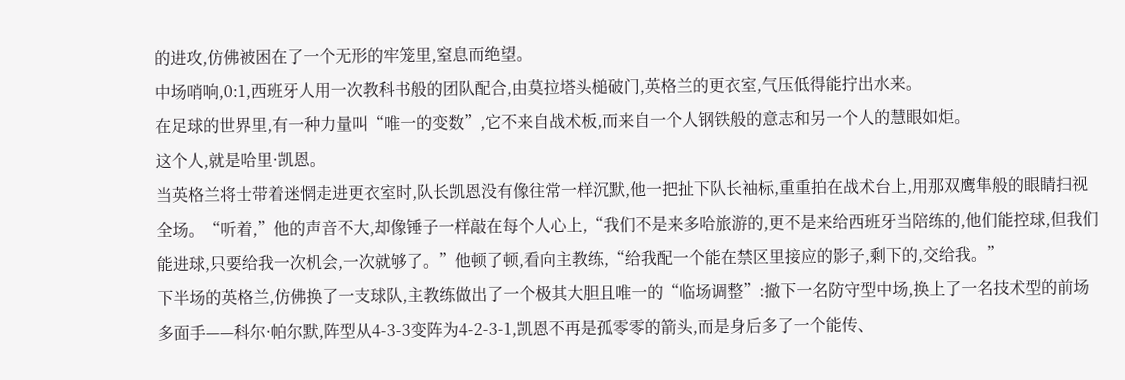的进攻,仿佛被困在了一个无形的牢笼里,窒息而绝望。
中场哨响,0:1,西班牙人用一次教科书般的团队配合,由莫拉塔头槌破门,英格兰的更衣室,气压低得能拧出水来。
在足球的世界里,有一种力量叫“唯一的变数”,它不来自战术板,而来自一个人钢铁般的意志和另一个人的慧眼如炬。
这个人,就是哈里·凯恩。
当英格兰将士带着迷惘走进更衣室时,队长凯恩没有像往常一样沉默,他一把扯下队长袖标,重重拍在战术台上,用那双鹰隼般的眼睛扫视全场。“听着,”他的声音不大,却像锤子一样敲在每个人心上,“我们不是来多哈旅游的,更不是来给西班牙当陪练的,他们能控球,但我们能进球,只要给我一次机会,一次就够了。”他顿了顿,看向主教练,“给我配一个能在禁区里接应的影子,剩下的,交给我。”
下半场的英格兰,仿佛换了一支球队,主教练做出了一个极其大胆且唯一的“临场调整”:撤下一名防守型中场,换上了一名技术型的前场多面手——科尔·帕尔默,阵型从4-3-3变阵为4-2-3-1,凯恩不再是孤零零的箭头,而是身后多了一个能传、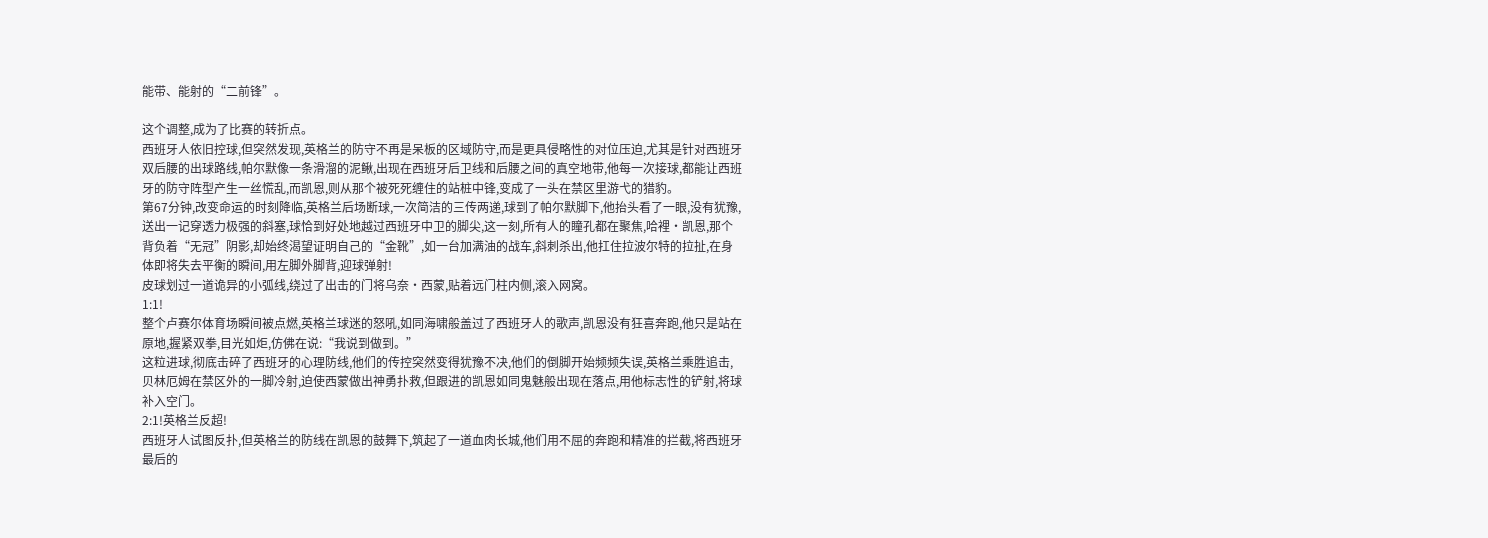能带、能射的“二前锋”。

这个调整,成为了比赛的转折点。
西班牙人依旧控球,但突然发现,英格兰的防守不再是呆板的区域防守,而是更具侵略性的对位压迫,尤其是针对西班牙双后腰的出球路线,帕尔默像一条滑溜的泥鳅,出现在西班牙后卫线和后腰之间的真空地带,他每一次接球,都能让西班牙的防守阵型产生一丝慌乱,而凯恩,则从那个被死死缠住的站桩中锋,变成了一头在禁区里游弋的猎豹。
第67分钟,改变命运的时刻降临,英格兰后场断球,一次简洁的三传两递,球到了帕尔默脚下,他抬头看了一眼,没有犹豫,送出一记穿透力极强的斜塞,球恰到好处地越过西班牙中卫的脚尖,这一刻,所有人的瞳孔都在聚焦,哈裡·凯恩,那个背负着“无冠”阴影,却始终渴望证明自己的“金靴”,如一台加满油的战车,斜刺杀出,他扛住拉波尔特的拉扯,在身体即将失去平衡的瞬间,用左脚外脚背,迎球弹射!
皮球划过一道诡异的小弧线,绕过了出击的门将乌奈·西蒙,贴着远门柱内侧,滚入网窝。
1:1!
整个卢赛尔体育场瞬间被点燃,英格兰球迷的怒吼,如同海啸般盖过了西班牙人的歌声,凯恩没有狂喜奔跑,他只是站在原地,握紧双拳,目光如炬,仿佛在说:“我说到做到。”
这粒进球,彻底击碎了西班牙的心理防线,他们的传控突然变得犹豫不决,他们的倒脚开始频频失误,英格兰乘胜追击,贝林厄姆在禁区外的一脚冷射,迫使西蒙做出神勇扑救,但跟进的凯恩如同鬼魅般出现在落点,用他标志性的铲射,将球补入空门。
2:1!英格兰反超!
西班牙人试图反扑,但英格兰的防线在凯恩的鼓舞下,筑起了一道血肉长城,他们用不屈的奔跑和精准的拦截,将西班牙最后的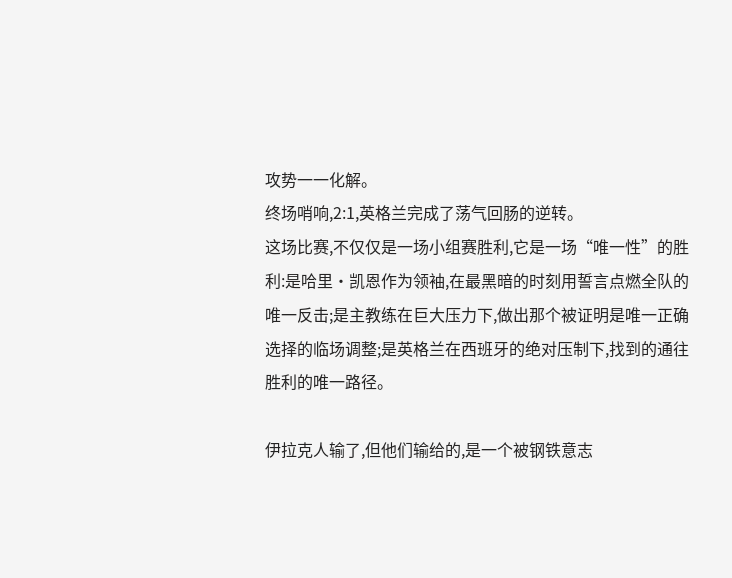攻势一一化解。
终场哨响,2:1,英格兰完成了荡气回肠的逆转。
这场比赛,不仅仅是一场小组赛胜利,它是一场“唯一性”的胜利:是哈里·凯恩作为领袖,在最黑暗的时刻用誓言点燃全队的唯一反击;是主教练在巨大压力下,做出那个被证明是唯一正确选择的临场调整;是英格兰在西班牙的绝对压制下,找到的通往胜利的唯一路径。

伊拉克人输了,但他们输给的,是一个被钢铁意志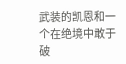武装的凯恩和一个在绝境中敢于破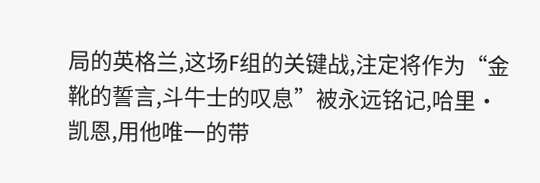局的英格兰,这场F组的关键战,注定将作为“金靴的誓言,斗牛士的叹息”被永远铭记,哈里·凯恩,用他唯一的带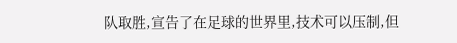队取胜,宣告了在足球的世界里,技术可以压制,但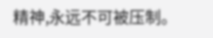精神,永远不可被压制。